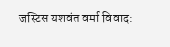जस्टिस यशवंत वर्मा विवाद: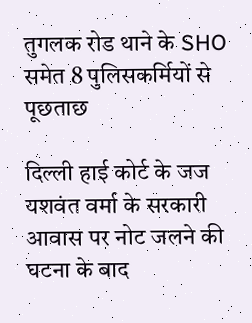तुगलक रोड थाने के SHO समेत 8 पुलिसकर्मियों से पूछताछ

दिल्ली हाई कोर्ट के जज यशवंत वर्मा के सरकारी आवास पर नोट जलने की घटना के बाद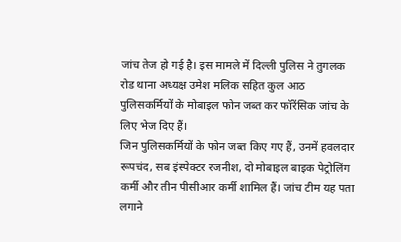जांच तेज हो गई है। इस मामले में दिल्ली पुलिस ने तुगलक रोड थाना अध्यक्ष उमेश मलिक सहित कुल आठ पुलिसकर्मियों के मोबाइल फोन जब्त कर फॉरेंसिक जांच के लिए भेज दिए हैं।
जिन पुलिसकर्मियों के फोन जब्त किए गए हैं, उनमें हवलदार रूपचंद, सब इंस्पेक्टर रजनीश, दो मोबाइल बाइक पेट्रोलिंग कर्मी और तीन पीसीआर कर्मी शामिल हैं। जांच टीम यह पता लगाने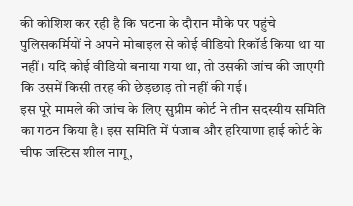की कोशिश कर रही है कि घटना के दौरान मौके पर पहुंचे पुलिसकर्मियों ने अपने मोबाइल से कोई वीडियो रिकॉर्ड किया था या नहीं। यदि कोई वीडियो बनाया गया था, तो उसकी जांच की जाएगी कि उसमें किसी तरह की छेड़छाड़ तो नहीं की गई।
इस पूरे मामले की जांच के लिए सुप्रीम कोर्ट ने तीन सदस्यीय समिति का गठन किया है। इस समिति में पंजाब और हरियाणा हाई कोर्ट के चीफ जस्टिस शील नागू,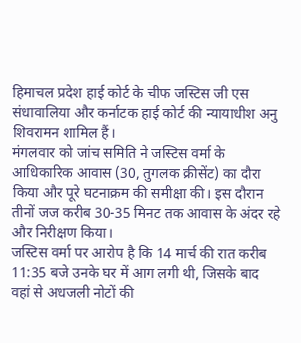हिमाचल प्रदेश हाई कोर्ट के चीफ जस्टिस जी एस संधावालिया और कर्नाटक हाई कोर्ट की न्यायाधीश अनु शिवरामन शामिल हैं।
मंगलवार को जांच समिति ने जस्टिस वर्मा के आधिकारिक आवास (30, तुगलक क्रीसेंट) का दौरा किया और पूरे घटनाक्रम की समीक्षा की। इस दौरान तीनों जज करीब 30-35 मिनट तक आवास के अंदर रहे और निरीक्षण किया।
जस्टिस वर्मा पर आरोप है कि 14 मार्च की रात करीब 11:35 बजे उनके घर में आग लगी थी, जिसके बाद वहां से अधजली नोटों की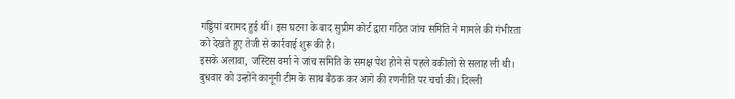गड्डियां बरामद हुई थीं। इस घटना के बाद सुप्रीम कोर्ट द्वारा गठित जांच समिति ने मामले की गंभीरता को देखते हुए तेजी से कार्रवाई शुरू की है।
इसके अलावा, जस्टिस वर्मा ने जांच समिति के समक्ष पेश होने से पहले वकीलों से सलाह ली थी। बुधवार को उन्होंने कानूनी टीम के साथ बैठक कर आगे की रणनीति पर चर्चा की। दिल्ली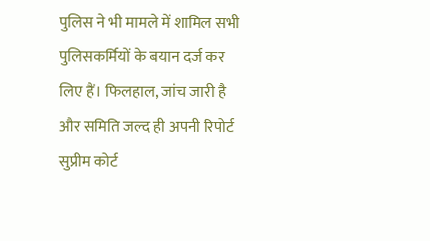पुलिस ने भी मामले में शामिल सभी पुलिसकर्मियों के बयान दर्ज कर लिए हैं। फिलहाल, जांच जारी है और समिति जल्द ही अपनी रिपोर्ट सुप्रीम कोर्ट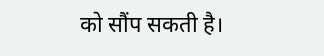को सौंप सकती है।